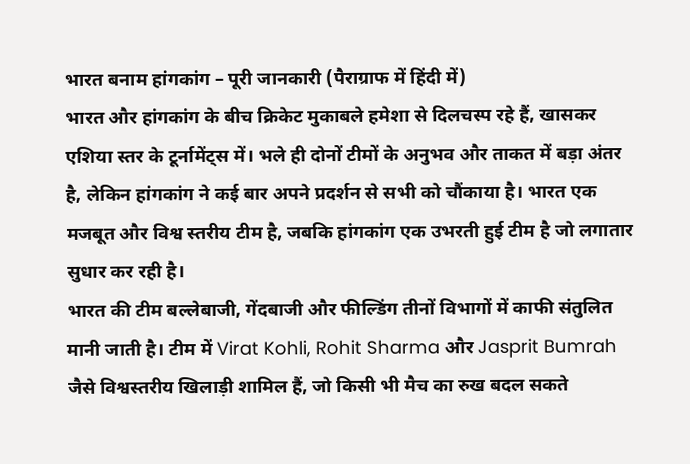भारत बनाम हांगकांग – पूरी जानकारी (पैराग्राफ में हिंदी में)
भारत और हांगकांग के बीच क्रिकेट मुकाबले हमेशा से दिलचस्प रहे हैं, खासकर एशिया स्तर के टूर्नामेंट्स में। भले ही दोनों टीमों के अनुभव और ताकत में बड़ा अंतर है, लेकिन हांगकांग ने कई बार अपने प्रदर्शन से सभी को चौंकाया है। भारत एक मजबूत और विश्व स्तरीय टीम है, जबकि हांगकांग एक उभरती हुई टीम है जो लगातार सुधार कर रही है।
भारत की टीम बल्लेबाजी, गेंदबाजी और फील्डिंग तीनों विभागों में काफी संतुलित मानी जाती है। टीम में Virat Kohli, Rohit Sharma और Jasprit Bumrah जैसे विश्वस्तरीय खिलाड़ी शामिल हैं, जो किसी भी मैच का रुख बदल सकते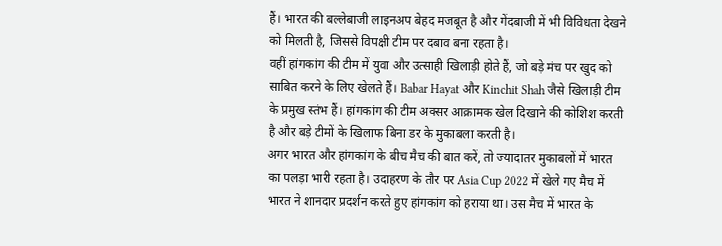हैं। भारत की बल्लेबाजी लाइनअप बेहद मजबूत है और गेंदबाजी में भी विविधता देखने को मिलती है, जिससे विपक्षी टीम पर दबाव बना रहता है।
वहीं हांगकांग की टीम में युवा और उत्साही खिलाड़ी होते हैं, जो बड़े मंच पर खुद को साबित करने के लिए खेलते हैं। Babar Hayat और Kinchit Shah जैसे खिलाड़ी टीम के प्रमुख स्तंभ हैं। हांगकांग की टीम अक्सर आक्रामक खेल दिखाने की कोशिश करती है और बड़े टीमों के खिलाफ बिना डर के मुकाबला करती है।
अगर भारत और हांगकांग के बीच मैच की बात करें, तो ज्यादातर मुकाबलों में भारत का पलड़ा भारी रहता है। उदाहरण के तौर पर Asia Cup 2022 में खेले गए मैच में भारत ने शानदार प्रदर्शन करते हुए हांगकांग को हराया था। उस मैच में भारत के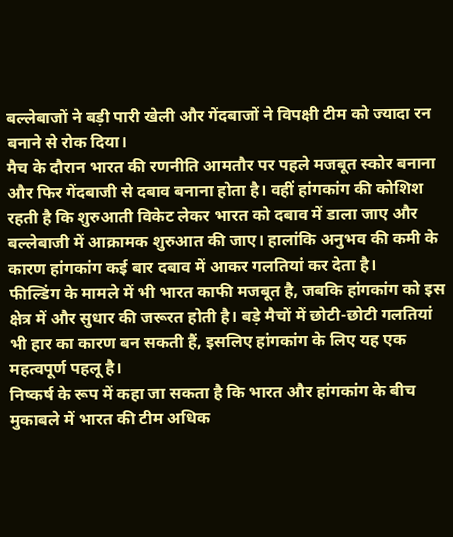बल्लेबाजों ने बड़ी पारी खेली और गेंदबाजों ने विपक्षी टीम को ज्यादा रन बनाने से रोक दिया।
मैच के दौरान भारत की रणनीति आमतौर पर पहले मजबूत स्कोर बनाना और फिर गेंदबाजी से दबाव बनाना होता है। वहीं हांगकांग की कोशिश रहती है कि शुरुआती विकेट लेकर भारत को दबाव में डाला जाए और बल्लेबाजी में आक्रामक शुरुआत की जाए। हालांकि अनुभव की कमी के कारण हांगकांग कई बार दबाव में आकर गलतियां कर देता है।
फील्डिंग के मामले में भी भारत काफी मजबूत है, जबकि हांगकांग को इस क्षेत्र में और सुधार की जरूरत होती है। बड़े मैचों में छोटी-छोटी गलतियां भी हार का कारण बन सकती हैं, इसलिए हांगकांग के लिए यह एक महत्वपूर्ण पहलू है।
निष्कर्ष के रूप में कहा जा सकता है कि भारत और हांगकांग के बीच मुकाबले में भारत की टीम अधिक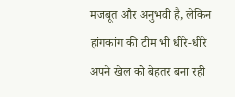मजबूत और अनुभवी है, लेकिन हांगकांग की टीम भी धीरे-धीरे अपने खेल को बेहतर बना रही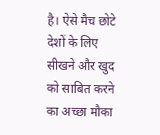है। ऐसे मैच छोटे देशों के लिए सीखने और खुद को साबित करने का अच्छा मौका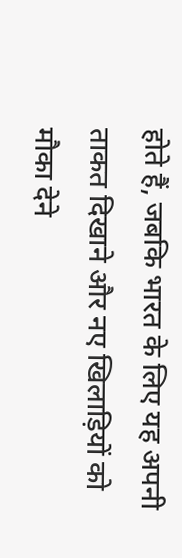होते हैं, जबकि भारत के लिए यह अपनी ताकत दिखाने और नए खिलाड़ियों को मौका देने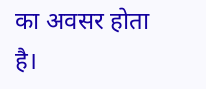का अवसर होता है।